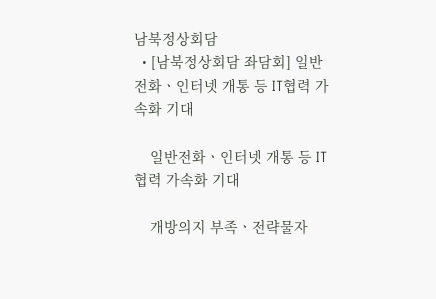남북정상회담
  • [남북정상회담 좌담회] 일반전화ㆍ인터넷 개통 등 IT협력 가속화 기대

    일반전화ㆍ인터넷 개통 등 IT협력 가속화 기대

    개방의지 부족ㆍ전략물자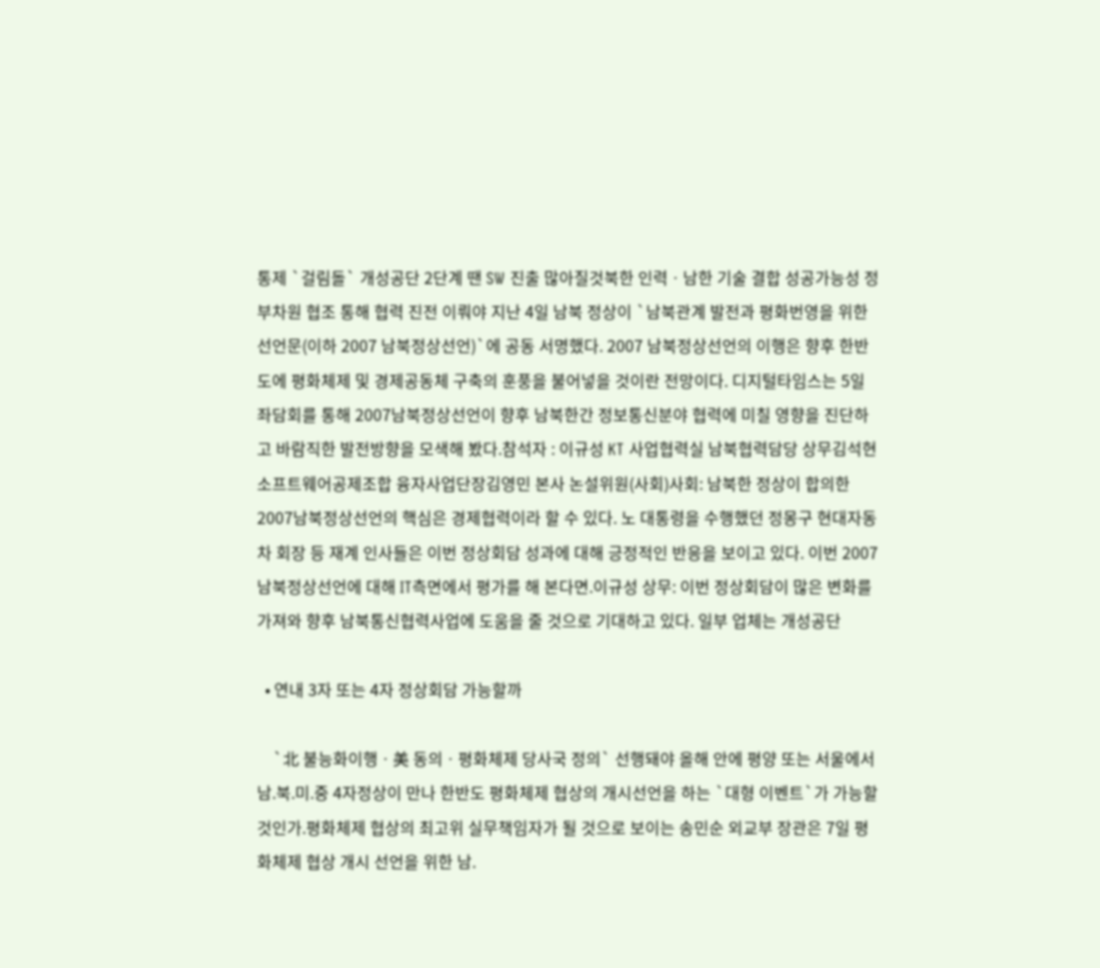통제 `걸림돌` 개성공단 2단계 땐 SW 진출 많아질것북한 인력ㆍ남한 기술 결합 성공가능성 정부차원 협조 통해 협력 진전 이뤄야 지난 4일 남북 정상이 `남북관계 발전과 평화번영을 위한 선언문(이하 2007 남북정상선언)`에 공동 서명했다. 2007 남북정상선언의 이행은 향후 한반도에 평화체제 및 경제공동체 구축의 훈풍을 불어넣을 것이란 전망이다. 디지털타임스는 5일 좌담회를 통해 2007남북정상선언이 향후 남북한간 정보통신분야 협력에 미칠 영향을 진단하고 바람직한 발전방향을 모색해 봤다.참석자 : 이규성 KT 사업협력실 남북협력담당 상무김석현 소프트웨어공제조합 융자사업단장김영민 본사 논설위원(사회)사회: 남북한 정상이 합의한 2007남북정상선언의 핵심은 경제협력이라 할 수 있다. 노 대통령을 수행했던 정몽구 현대자동차 회장 등 재계 인사들은 이번 정상회담 성과에 대해 긍정적인 반응을 보이고 있다. 이번 2007 남북정상선언에 대해 IT측면에서 평가를 해 본다면.이규성 상무: 이번 정상회담이 많은 변화를 가져와 향후 남북통신협력사업에 도움을 줄 것으로 기대하고 있다. 일부 업체는 개성공단

  • 연내 3자 또는 4자 정상회담 가능할까

    `北 불능화이행ㆍ美 동의ㆍ평화체제 당사국 정의` 선행돼야 올해 안에 평양 또는 서울에서 남.북.미.중 4자정상이 만나 한반도 평화체제 협상의 개시선언을 하는 `대형 이벤트`가 가능할 것인가.평화체제 협상의 최고위 실무책임자가 될 것으로 보이는 송민순 외교부 장관은 7일 평화체제 협상 개시 선언을 위한 남.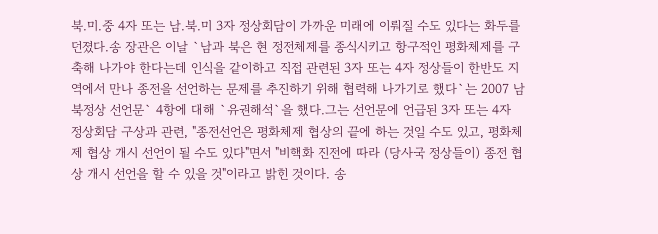북.미.중 4자 또는 남.북.미 3자 정상회담이 가까운 미래에 이뤄질 수도 있다는 화두를 던졌다.송 장관은 이날 `남과 북은 현 정전체제를 종식시키고 항구적인 평화체제를 구축해 나가야 한다는데 인식을 같이하고 직접 관련된 3자 또는 4자 정상들이 한반도 지역에서 만나 종전을 선언하는 문제를 추진하기 위해 협력해 나가기로 했다`는 2007 남북정상 선언문` 4항에 대해 `유권해석`을 했다.그는 선언문에 언급된 3자 또는 4자 정상회담 구상과 관련, "종전선언은 평화체제 협상의 끝에 하는 것일 수도 있고, 평화체제 협상 개시 선언이 될 수도 있다"면서 "비핵화 진전에 따라 (당사국 정상들이) 종전 협상 개시 선언을 할 수 있을 것"이라고 밝힌 것이다. 송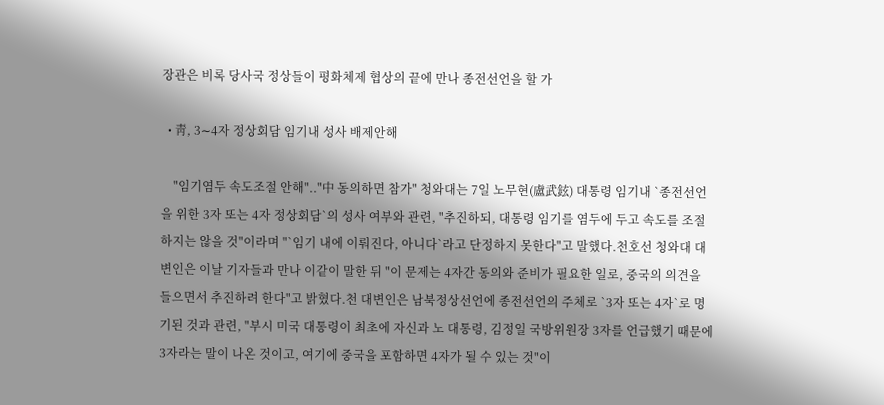장관은 비록 당사국 정상들이 평화체제 협상의 끝에 만나 종전선언을 할 가

  • 靑, 3∼4자 정상회담 임기내 성사 배제안해

    "임기염두 속도조절 안해".."中 동의하면 참가" 청와대는 7일 노무현(盧武鉉) 대통령 임기내 `종전선언을 위한 3자 또는 4자 정상회담`의 성사 여부와 관련, "추진하되, 대통령 임기를 염두에 두고 속도를 조절하지는 않을 것"이라며 "`임기 내에 이뤄진다, 아니다`라고 단정하지 못한다"고 말했다.천호선 청와대 대변인은 이날 기자들과 만나 이같이 말한 뒤 "이 문제는 4자간 동의와 준비가 필요한 일로, 중국의 의견을 들으면서 추진하려 한다"고 밝혔다.천 대변인은 남북정상선언에 종전선언의 주체로 `3자 또는 4자`로 명기된 것과 관련, "부시 미국 대통령이 최초에 자신과 노 대통령, 김정일 국방위원장 3자를 언급했기 때문에 3자라는 말이 나온 것이고, 여기에 중국을 포함하면 4자가 될 수 있는 것"이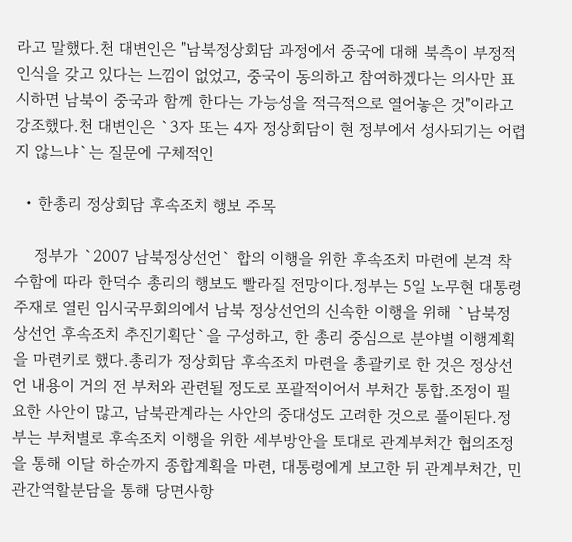라고 말했다.천 대변인은 "남북정상회담 과정에서 중국에 대해 북측이 부정적 인식을 갖고 있다는 느낌이 없었고, 중국이 동의하고 참여하겠다는 의사만 표시하면 남북이 중국과 함께 한다는 가능성을 적극적으로 열어놓은 것"이라고 강조했다.천 대변인은 `3자 또는 4자 정상회담이 현 정부에서 성사되기는 어렵지 않느냐`는 질문에 구체적인

  • 한총리 정상회담 후속조치 행보 주목

    정부가 `2007 남북정상선언` 합의 이행을 위한 후속조치 마련에 본격 착수함에 따라 한덕수 총리의 행보도 빨라질 전망이다.정부는 5일 노무현 대통령 주재로 열린 임시국무회의에서 남북 정상선언의 신속한 이행을 위해 `남북정상선언 후속조치 추진기획단`을 구성하고, 한 총리 중심으로 분야별 이행계획을 마련키로 했다.총리가 정상회담 후속조치 마련을 총괄키로 한 것은 정상선언 내용이 거의 전 부처와 관련될 정도로 포괄적이어서 부처간 통합.조정이 필요한 사안이 많고, 남북관계라는 사안의 중대성도 고려한 것으로 풀이된다.정부는 부처별로 후속조치 이행을 위한 세부방안을 토대로 관계부처간 협의조정을 통해 이달 하순까지 종합계획을 마련, 대통령에게 보고한 뒤 관계부처간, 민관간역할분담을 통해 당면사항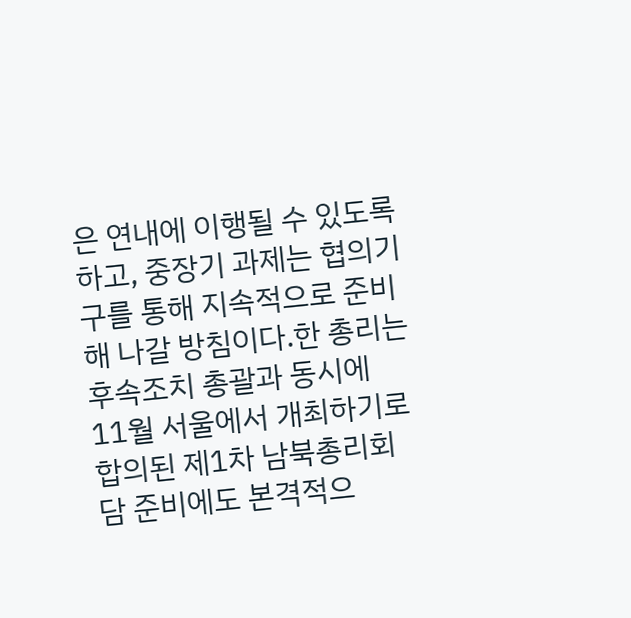은 연내에 이행될 수 있도록 하고, 중장기 과제는 협의기구를 통해 지속적으로 준비해 나갈 방침이다.한 총리는 후속조치 총괄과 동시에 11월 서울에서 개최하기로 합의된 제1차 남북총리회담 준비에도 본격적으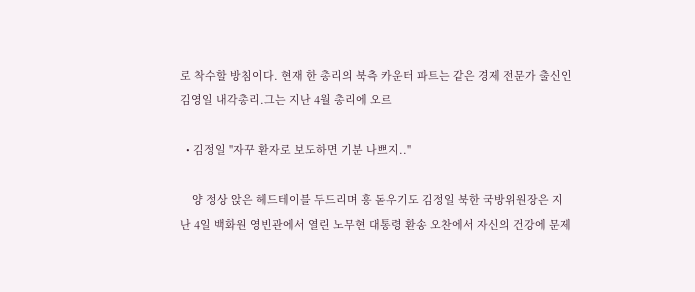로 착수할 방침이다. 현재 한 총리의 북측 카운터 파트는 같은 경제 전문가 출신인 김영일 내각총리.그는 지난 4월 총리에 오르

  • 김정일 "자꾸 환자로 보도하면 기분 나쁘지.."

    양 정상 앉은 헤드테이블 두드리며 흥 돋우기도 김정일 북한 국방위원장은 지난 4일 백화원 영빈관에서 열린 노무현 대통령 환송 오찬에서 자신의 건강에 문제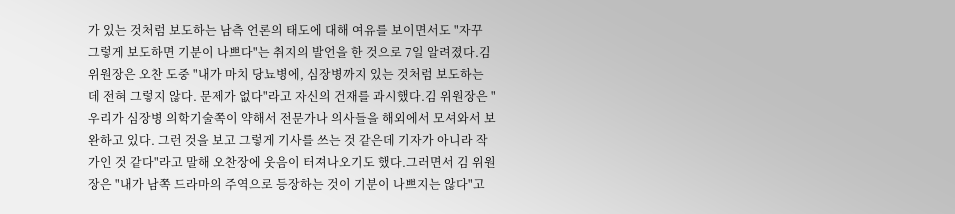가 있는 것처럼 보도하는 남측 언론의 태도에 대해 여유를 보이면서도 "자꾸 그렇게 보도하면 기분이 나쁘다"는 취지의 발언을 한 것으로 7일 알려졌다.김 위원장은 오찬 도중 "내가 마치 당뇨병에, 심장병까지 있는 것처럼 보도하는 데 전혀 그렇지 않다. 문제가 없다"라고 자신의 건재를 과시했다.김 위원장은 "우리가 심장병 의학기술쪽이 약해서 전문가나 의사들을 해외에서 모셔와서 보완하고 있다. 그런 것을 보고 그렇게 기사를 쓰는 것 같은데 기자가 아니라 작가인 것 같다"라고 말해 오찬장에 웃음이 터져나오기도 했다.그러면서 김 위원장은 "내가 남쪽 드라마의 주역으로 등장하는 것이 기분이 나쁘지는 않다"고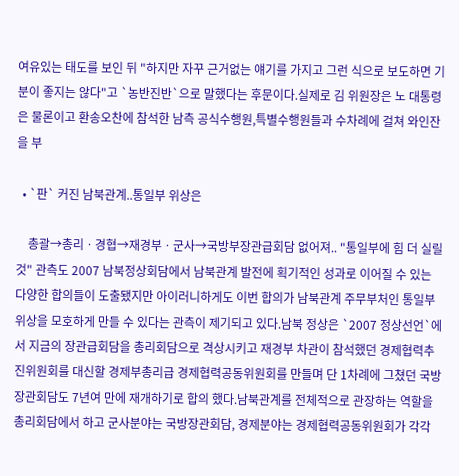여유있는 태도를 보인 뒤 "하지만 자꾸 근거없는 얘기를 가지고 그런 식으로 보도하면 기분이 좋지는 않다"고 `농반진반`으로 말했다는 후문이다.실제로 김 위원장은 노 대통령은 물론이고 환송오찬에 참석한 남측 공식수행원,특별수행원들과 수차례에 걸쳐 와인잔을 부

  • `판` 커진 남북관계..통일부 위상은

    총괄→총리ㆍ경협→재경부ㆍ군사→국방부장관급회담 없어져.. "통일부에 힘 더 실릴 것" 관측도 2007 남북정상회담에서 남북관계 발전에 획기적인 성과로 이어질 수 있는 다양한 합의들이 도출됐지만 아이러니하게도 이번 합의가 남북관계 주무부처인 통일부 위상을 모호하게 만들 수 있다는 관측이 제기되고 있다.남북 정상은 `2007 정상선언`에서 지금의 장관급회담을 총리회담으로 격상시키고 재경부 차관이 참석했던 경제협력추진위원회를 대신할 경제부총리급 경제협력공동위원회를 만들며 단 1차례에 그쳤던 국방장관회담도 7년여 만에 재개하기로 합의 했다.남북관계를 전체적으로 관장하는 역할을 총리회담에서 하고 군사분야는 국방장관회담, 경제분야는 경제협력공동위원회가 각각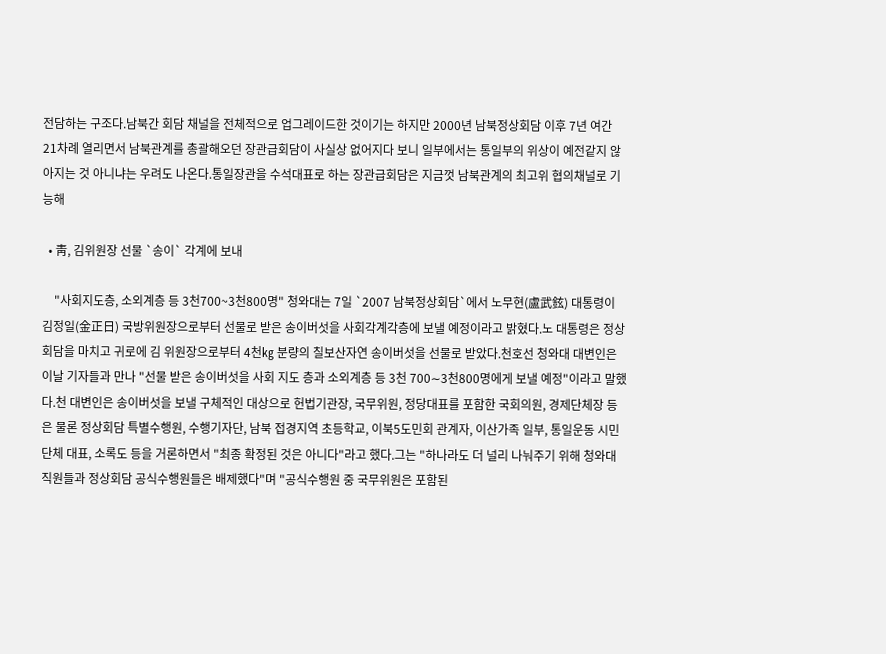전담하는 구조다.남북간 회담 채널을 전체적으로 업그레이드한 것이기는 하지만 2000년 남북정상회담 이후 7년 여간 21차례 열리면서 남북관계를 총괄해오던 장관급회담이 사실상 없어지다 보니 일부에서는 통일부의 위상이 예전같지 않아지는 것 아니냐는 우려도 나온다.통일장관을 수석대표로 하는 장관급회담은 지금껏 남북관계의 최고위 협의채널로 기능해

  • 靑, 김위원장 선물 `송이` 각계에 보내

    "사회지도층, 소외계층 등 3천700~3천800명" 청와대는 7일 `2007 남북정상회담`에서 노무현(盧武鉉) 대통령이 김정일(金正日) 국방위원장으로부터 선물로 받은 송이버섯을 사회각계각층에 보낼 예정이라고 밝혔다.노 대통령은 정상회담을 마치고 귀로에 김 위원장으로부터 4천㎏ 분량의 칠보산자연 송이버섯을 선물로 받았다.천호선 청와대 대변인은 이날 기자들과 만나 "선물 받은 송이버섯을 사회 지도 층과 소외계층 등 3천 700∼3천800명에게 보낼 예정"이라고 말했다.천 대변인은 송이버섯을 보낼 구체적인 대상으로 헌법기관장, 국무위원, 정당대표를 포함한 국회의원, 경제단체장 등은 물론 정상회담 특별수행원, 수행기자단, 남북 접경지역 초등학교, 이북5도민회 관계자, 이산가족 일부, 통일운동 시민단체 대표, 소록도 등을 거론하면서 "최종 확정된 것은 아니다"라고 했다.그는 "하나라도 더 널리 나눠주기 위해 청와대 직원들과 정상회담 공식수행원들은 배제했다"며 "공식수행원 중 국무위원은 포함된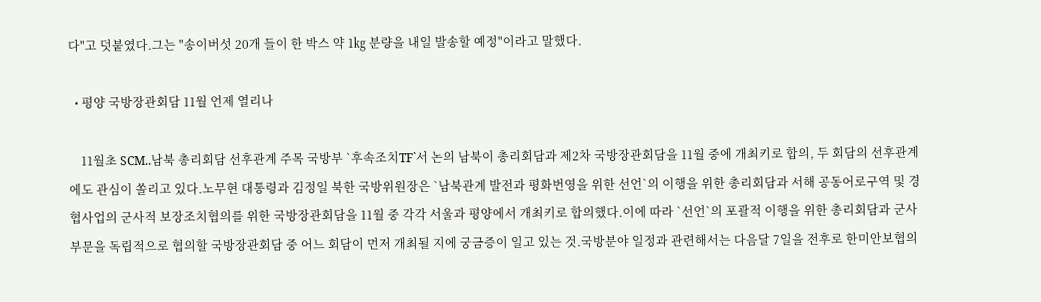다"고 덧붙였다.그는 "송이버섯 20개 들이 한 박스 약 1㎏ 분량을 내일 발송할 예정"이라고 말했다.

  • 평양 국방장관회담 11월 언제 열리나

    11월초 SCM..남북 총리회담 선후관계 주목 국방부 `후속조치TF`서 논의 남북이 총리회담과 제2차 국방장관회담을 11월 중에 개최키로 합의, 두 회담의 선후관계에도 관심이 쏠리고 있다.노무현 대통령과 김정일 북한 국방위원장은 `남북관계 발전과 평화번영을 위한 선언`의 이행을 위한 총리회담과 서해 공동어로구역 및 경협사업의 군사적 보장조치협의를 위한 국방장관회담을 11월 중 각각 서울과 평양에서 개최키로 합의했다.이에 따라 `선언`의 포괄적 이행을 위한 총리회담과 군사부문을 독립적으로 협의할 국방장관회담 중 어느 회담이 먼저 개최될 지에 궁금증이 일고 있는 것.국방분야 일정과 관련해서는 다음달 7일을 전후로 한미안보협의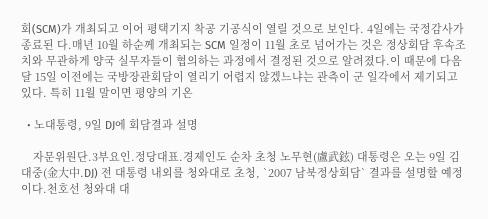회(SCM)가 개최되고 이어 평택기지 착공 기공식이 열릴 것으로 보인다. 4일에는 국정감사가 종료된 다.매년 10월 하순께 개최되는 SCM 일정이 11월 초로 넘어가는 것은 정상회담 후속조치와 무관하게 양국 실무자들이 협의하는 과정에서 결정된 것으로 알려졌다.이 때문에 다음 달 15일 이전에는 국방장관회담이 열리기 어렵지 않겠느냐는 관측이 군 일각에서 제기되고 있다. 특히 11월 말이면 평양의 기온

  • 노대통령, 9일 DJ에 회담결과 설명

    자문위원단.3부요인.정당대표.경제인도 순차 초청 노무현(盧武鉉) 대통령은 오는 9일 김대중(金大中.DJ) 전 대통령 내외를 청와대로 초청, `2007 남북정상회담` 결과를 설명할 예정이다.천호선 청와대 대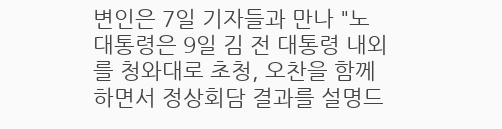변인은 7일 기자들과 만나 "노 대통령은 9일 김 전 대통령 내외를 청와대로 초청, 오찬을 함께 하면서 정상회담 결과를 설명드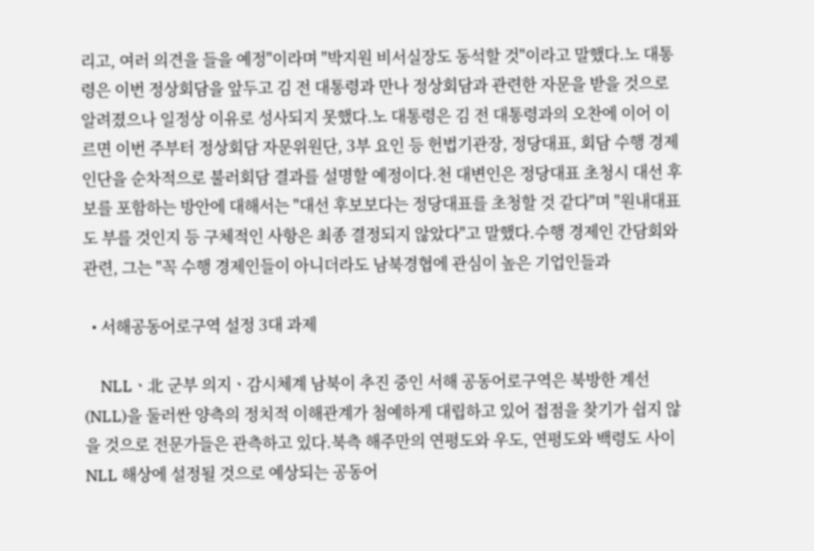리고, 여러 의견을 들을 예정"이라며 "박지원 비서실장도 동석할 것"이라고 말했다.노 대통령은 이번 정상회담을 앞두고 김 전 대통령과 만나 정상회담과 관련한 자문을 받을 것으로 알려졌으나 일정상 이유로 성사되지 못했다.노 대통령은 김 전 대통령과의 오찬에 이어 이르면 이번 주부터 정상회담 자문위원단, 3부 요인 등 헌법기관장, 정당대표, 회담 수행 경제인단을 순차적으로 불러회담 결과를 설명할 예정이다.천 대변인은 정당대표 초청시 대선 후보를 포함하는 방안에 대해서는 "대선 후보보다는 정당대표를 초청할 것 같다"며 "원내대표도 부를 것인지 등 구체적인 사항은 최종 결정되지 않았다"고 말했다.수행 경제인 간담회와 관련, 그는 "꼭 수행 경제인들이 아니더라도 남북경협에 관심이 높은 기업인들과

  • 서해공동어로구역 설정 3대 과제

    NLLㆍ北 군부 의지ㆍ감시체계 남북이 추진 중인 서해 공동어로구역은 북방한 계선(NLL)을 둘러싼 양측의 정치적 이해관계가 첨예하게 대립하고 있어 접점을 찾기가 쉽지 않을 것으로 전문가들은 관측하고 있다.북측 해주만의 연평도와 우도, 연평도와 백령도 사이 NLL 해상에 설정될 것으로 예상되는 공동어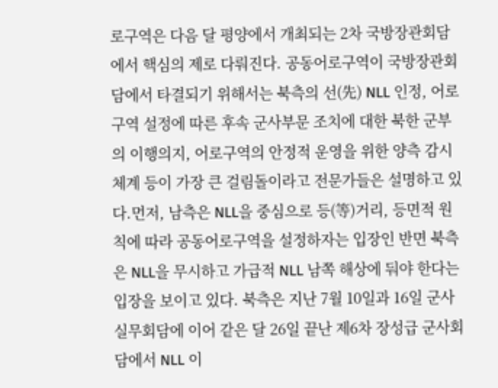로구역은 다음 달 평양에서 개최되는 2차 국방장관회담에서 핵심의 제로 다뤄진다. 공동어로구역이 국방장관회담에서 타결되기 위해서는 북측의 선(先) NLL 인정, 어로구역 설정에 따른 후속 군사부문 조치에 대한 북한 군부의 이행의지, 어로구역의 안정적 운영을 위한 양측 감시체계 등이 가장 큰 걸림돌이라고 전문가들은 설명하고 있다.먼저, 남측은 NLL을 중심으로 등(等)거리, 등면적 원칙에 따라 공동어로구역을 설정하자는 입장인 반면 북측은 NLL을 무시하고 가급적 NLL 남쪽 해상에 둬야 한다는 입장을 보이고 있다. 북측은 지난 7월 10일과 16일 군사실무회담에 이어 같은 달 26일 끝난 제6차 장성급 군사회담에서 NLL 이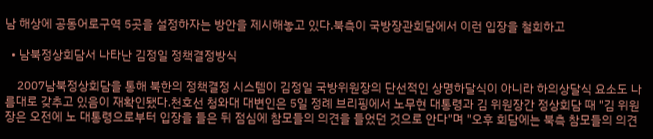남 해상에 공동어로구역 5곳을 설정하자는 방안을 제시해놓고 있다.북측이 국방장관회담에서 이런 입장을 철회하고

  • 남북정상회담서 나타난 김정일 정책결정방식

    2007남북정상회담을 통해 북한의 정책결정 시스템이 김정일 국방위원장의 단선적인 상명하달식이 아니라 하의상달식 요소도 나름대로 갖추고 있음이 재확인됐다.천호선 청와대 대변인은 5일 정례 브리핑에서 노무현 대통령과 김 위원장간 정상회담 때 "김 위원장은 오전에 노 대통령으로부터 입장을 들은 뒤 점심에 참모들의 의견을 들었던 것으로 안다"며 "오후 회담에는 북측 참모들의 의견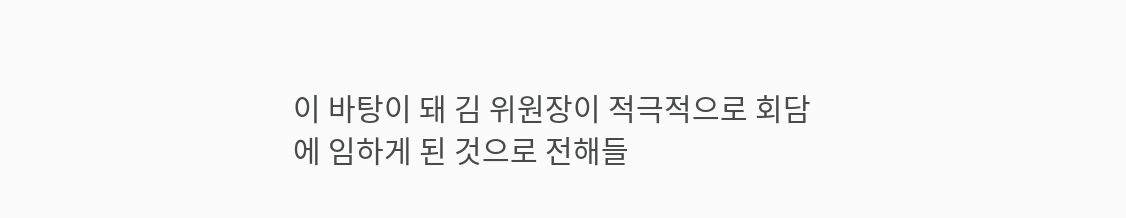이 바탕이 돼 김 위원장이 적극적으로 회담에 임하게 된 것으로 전해들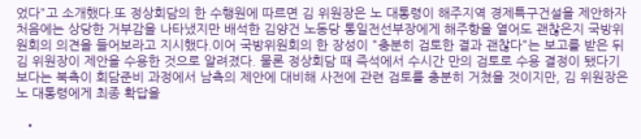었다"고 소개했다.또 정상회담의 한 수행원에 따르면 김 위원장은 노 대통령이 해주지역 경제특구건설을 제안하자 처음에는 상당한 거부감을 나타냈지만 배석한 김양건 노동당 통일전선부장에게 해주항을 열어도 괜찮은지 국방위원회의 의견을 들어보라고 지시했다.이어 국방위원회의 한 장성이 "충분히 검토한 결과 괜찮다"는 보고를 받은 뒤 김 위원장이 제안을 수용한 것으로 알려졌다. 물론 정상회담 때 즉석에서 수시간 만의 검토로 수용 결정이 됐다기보다는 북측이 회담준비 과정에서 남측의 제안에 대비해 사전에 관련 검토를 충분히 거쳤을 것이지만, 김 위원장은 노 대통령에게 최종 확답을

  •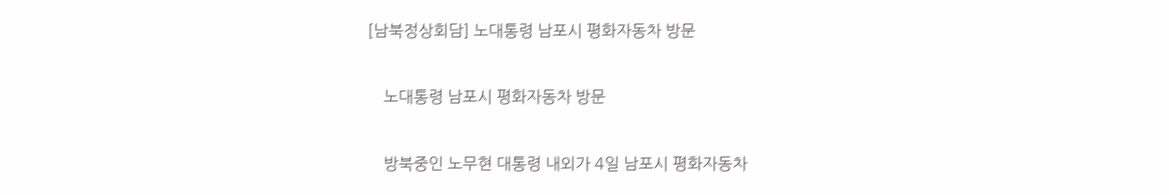[남북정상회담] 노대통령 남포시 평화자동차 방문

    노대통령 남포시 평화자동차 방문

    방북중인 노무현 대통령 내외가 4일 남포시 평화자동차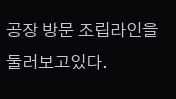공장 방문 조립라인을 둘러보고있다.